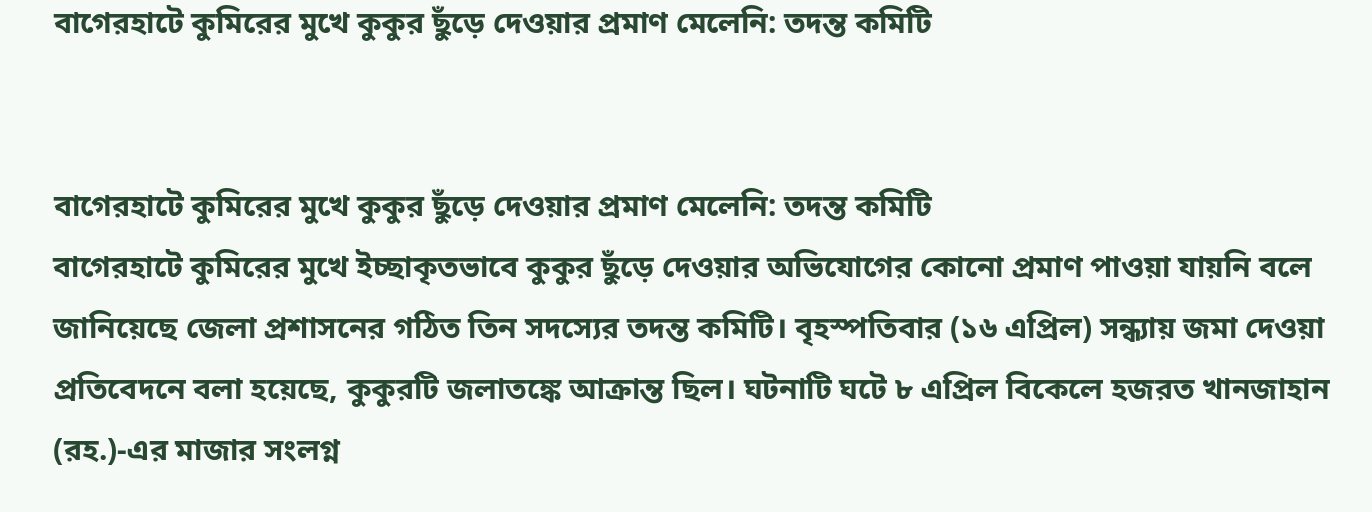বাগেরহাটে কুমিরের মুখে কুকুর ছুঁড়ে দেওয়ার প্রমাণ মেলেনি: তদন্ত কমিটি


বাগেরহাটে কুমিরের মুখে কুকুর ছুঁড়ে দেওয়ার প্রমাণ মেলেনি: তদন্ত কমিটি
বাগেরহাটে কুমিরের মুখে ইচ্ছাকৃতভাবে কুকুর ছুঁড়ে দেওয়ার অভিযোগের কোনো প্রমাণ পাওয়া যায়নি বলে জানিয়েছে জেলা প্রশাসনের গঠিত তিন সদস্যের তদন্ত কমিটি। বৃহস্পতিবার (১৬ এপ্রিল) সন্ধ্যায় জমা দেওয়া প্রতিবেদনে বলা হয়েছে, কুকুরটি জলাতঙ্কে আক্রান্ত ছিল। ঘটনাটি ঘটে ৮ এপ্রিল বিকেলে হজরত খানজাহান (রহ.)-এর মাজার সংলগ্ন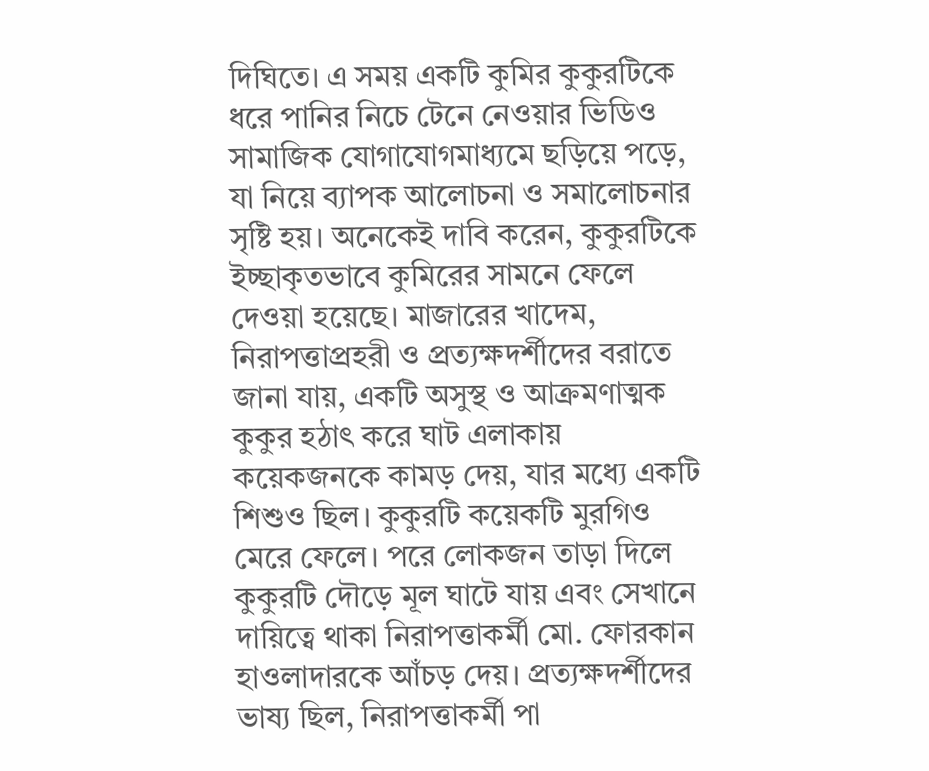দিঘিতে। এ সময় একটি কুমির কুকুরটিকে ধরে পানির নিচে টেনে নেওয়ার ভিডিও সামাজিক যোগাযোগমাধ্যমে ছড়িয়ে পড়ে, যা নিয়ে ব্যাপক আলোচনা ও সমালোচনার সৃষ্টি হয়। অনেকেই দাবি করেন, কুকুরটিকে ইচ্ছাকৃতভাবে কুমিরের সামনে ফেলে দেওয়া হয়েছে। মাজারের খাদেম, নিরাপত্তাপ্রহরী ও প্রত্যক্ষদর্শীদের বরাতে জানা যায়, একটি অসুস্থ ও আক্রমণাত্মক কুকুর হঠাৎ করে ঘাট এলাকায় কয়েকজনকে কামড় দেয়, যার মধ্যে একটি শিশুও ছিল। কুকুরটি কয়েকটি মুরগিও মেরে ফেলে। পরে লোকজন তাড়া দিলে কুকুরটি দৌড়ে মূল ঘাটে যায় এবং সেখানে দায়িত্বে থাকা নিরাপত্তাকর্মী মো. ফোরকান হাওলাদারকে আঁচড় দেয়। প্রত্যক্ষদর্শীদের ভাষ্য ছিল, নিরাপত্তাকর্মী পা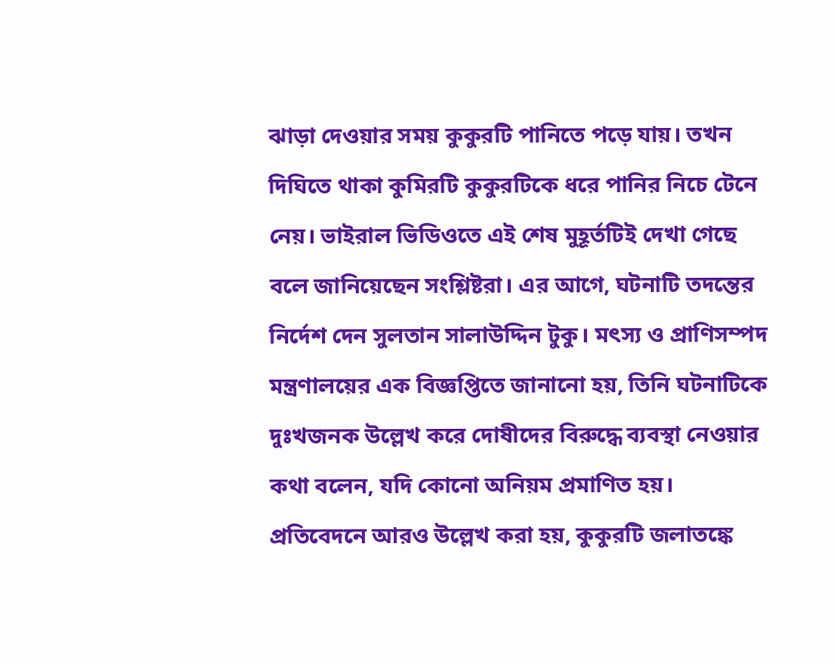ঝাড়া দেওয়ার সময় কুকুরটি পানিতে পড়ে যায়। তখন দিঘিতে থাকা কুমিরটি কুকুরটিকে ধরে পানির নিচে টেনে নেয়। ভাইরাল ভিডিওতে এই শেষ মুহূর্তটিই দেখা গেছে বলে জানিয়েছেন সংশ্লিষ্টরা। এর আগে, ঘটনাটি তদন্তের নির্দেশ দেন সুলতান সালাউদ্দিন টুকু। মৎস্য ও প্রাণিসম্পদ মন্ত্রণালয়ের এক বিজ্ঞপ্তিতে জানানো হয়, তিনি ঘটনাটিকে দুঃখজনক উল্লেখ করে দোষীদের বিরুদ্ধে ব্যবস্থা নেওয়ার কথা বলেন, যদি কোনো অনিয়ম প্রমাণিত হয়। প্রতিবেদনে আরও উল্লেখ করা হয়, কুকুরটি জলাতঙ্কে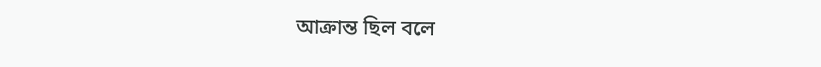আক্রান্ত ছিল বলে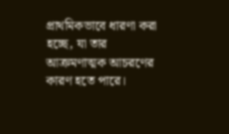প্রাথমিকভাবে ধারণা করা হচ্ছে, যা তার আক্রমণাত্মক আচরণের কারণ হতে পারে।